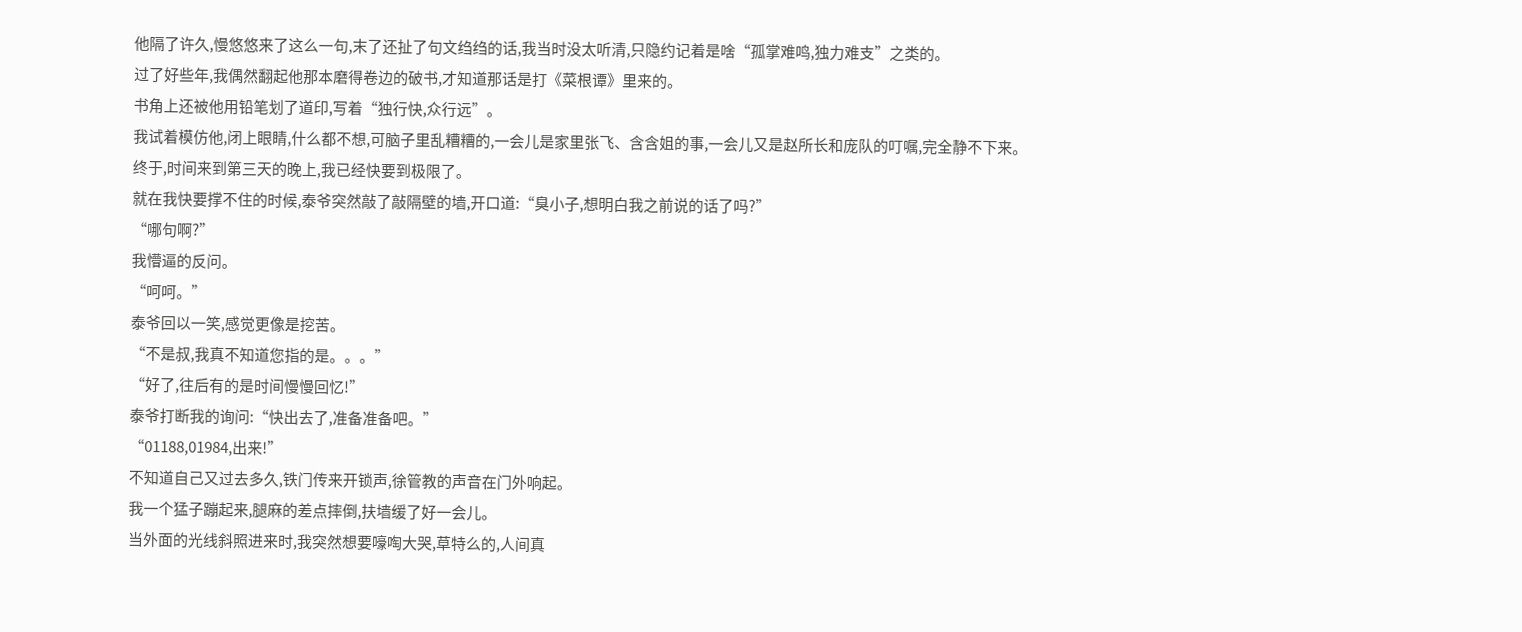他隔了许久,慢悠悠来了这么一句,末了还扯了句文绉绉的话,我当时没太听清,只隐约记着是啥“孤掌难鸣,独力难支”之类的。
过了好些年,我偶然翻起他那本磨得卷边的破书,才知道那话是打《菜根谭》里来的。
书角上还被他用铅笔划了道印,写着“独行快,众行远”。
我试着模仿他,闭上眼睛,什么都不想,可脑子里乱糟糟的,一会儿是家里张飞、含含姐的事,一会儿又是赵所长和庞队的叮嘱,完全静不下来。
终于,时间来到第三天的晚上,我已经快要到极限了。
就在我快要撑不住的时候,泰爷突然敲了敲隔壁的墙,开口道:“臭小子,想明白我之前说的话了吗?”
“哪句啊?”
我懵逼的反问。
“呵呵。”
泰爷回以一笑,感觉更像是挖苦。
“不是叔,我真不知道您指的是。。。”
“好了,往后有的是时间慢慢回忆!”
泰爷打断我的询问:“快出去了,准备准备吧。”
“01188,01984,出来!”
不知道自己又过去多久,铁门传来开锁声,徐管教的声音在门外响起。
我一个猛子蹦起来,腿麻的差点摔倒,扶墙缓了好一会儿。
当外面的光线斜照进来时,我突然想要嚎啕大哭,草特么的,人间真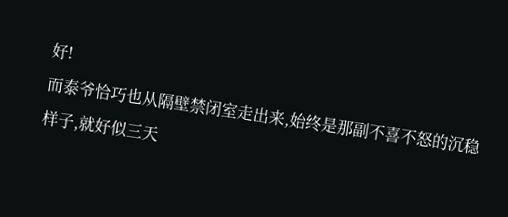好!
而泰爷恰巧也从隔壁禁闭室走出来,始终是那副不喜不怒的沉稳样子,就好似三天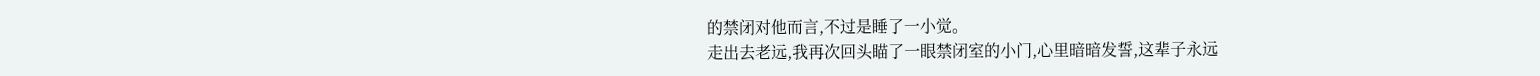的禁闭对他而言,不过是睡了一小觉。
走出去老远,我再次回头瞄了一眼禁闭室的小门,心里暗暗发誓,这辈子永远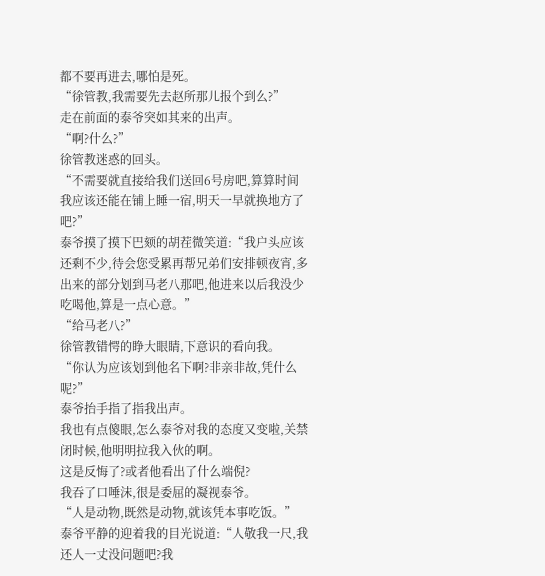都不要再进去,哪怕是死。
“徐管教,我需要先去赵所那儿报个到么?”
走在前面的泰爷突如其来的出声。
“啊?什么?”
徐管教迷惑的回头。
“不需要就直接给我们送回6号房吧,算算时间我应该还能在铺上睡一宿,明天一早就换地方了吧?”
泰爷摸了摸下巴颏的胡茬微笑道:“我户头应该还剩不少,待会您受累再帮兄弟们安排顿夜宵,多出来的部分划到马老八那吧,他进来以后我没少吃喝他,算是一点心意。”
“给马老八?”
徐管教错愕的睁大眼睛,下意识的看向我。
“你认为应该划到他名下啊?非亲非故,凭什么呢?”
泰爷抬手指了指我出声。
我也有点傻眼,怎么泰爷对我的态度又变啦,关禁闭时候,他明明拉我入伙的啊。
这是反悔了?或者他看出了什么端倪?
我吞了口唾沫,很是委屈的凝视泰爷。
“人是动物,既然是动物,就该凭本事吃饭。”
泰爷平静的迎着我的目光说道:“人敬我一尺,我还人一丈没问题吧?我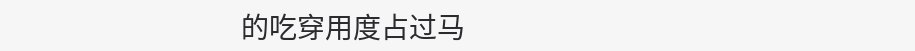的吃穿用度占过马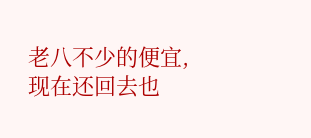老八不少的便宜,现在还回去也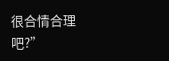很合情合理吧?”